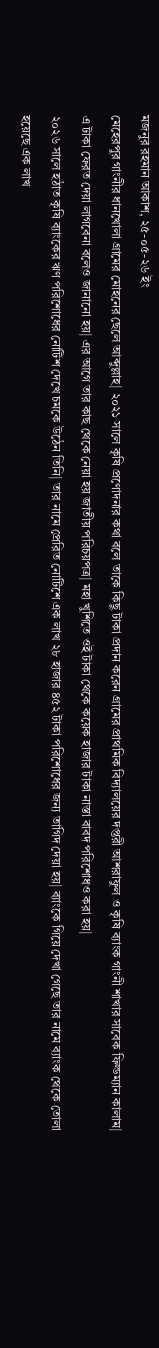মজনুর রহমান আকাশ, ২৫-০৫-২৬ ইং
মেহেরপুর গাংনীর ধানখোলা গ্রামের মোহনের ছেলে আব্দুল্লাহ| ২০২১ সালে কৃষি প্রণোদনার কথা বলে তাকে কিছু টাকা প্রদান করেন গ্রামের প্রাথমিক বিদ্যালয়ের দপ্তরী আশরাফুল ও কৃষি ব্যাংক গাংনী শাখার সাবেক ফিল্ডম্যান কালাম|
এ টাকা ফেরত দেয়া লাগবেনা বলেও জানানো হয়| এর আগে তার কাছ থেকে নেয়া হয় জাতীয় পরিচয়পত্র| মহা খুশিতে ওই টাকা থেকে কয়েক হাজার টাকা নাস্তা বাবদ পরিশোধও করা হয়|
২০২৬ সালে হঠাত কৃষি ব্যাংকের ঋণ পরিশোধের নোটিশ দেখে চমকে উঠেন তিনি| তার নামে প্রেরিত নোটিশে এক লাখ ২৮ হাজার ৪৫২ টাকা পরিশোধের জন্য তাগিদ দেয়া হয়| ব্যাংকে গিয়ে দেখা গেছে তার নামে ব্যাংক থেকে তোলা হয়েছে এক লাখ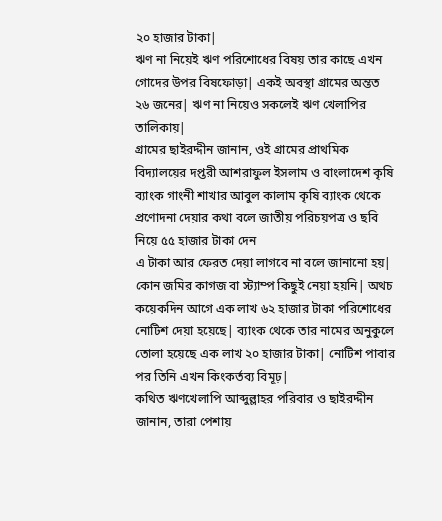২০ হাজার টাকা|
ঋণ না নিয়েই ঋণ পরিশোধের বিষয় তার কাছে এখন গোদের উপর বিষফোড়া| একই অবস্থা গ্রামের অন্তত ২৬ জনের| ঋণ না নিয়েও সকলেই ঋণ খেলাপির তালিকায়|
গ্রামের ছাইরদ্দীন জানান, ওই গ্রামের প্রাথমিক বিদ্যালয়ের দপ্তরী আশরাফুল ইসলাম ও বাংলাদেশ কৃষি ব্যাংক গাংনী শাখার আবুল কালাম কৃষি ব্যাংক থেকে প্রণোদনা দেয়ার কথা বলে জাতীয় পরিচয়পত্র ও ছবি নিয়ে ৫৫ হাজার টাকা দেন
এ টাকা আর ফেরত দেয়া লাগবে না বলে জানানো হয়| কোন জমির কাগজ বা স্ট্যাম্প কিছুই নেয়া হয়নি| অথচ কয়েকদিন আগে এক লাখ ৬২ হাজার টাকা পরিশোধের নোটিশ দেয়া হয়েছে| ব্যাংক থেকে তার নামের অনুকুলে তোলা হয়েছে এক লাখ ২০ হাজার টাকা| নোটিশ পাবার পর তিনি এখন কিংকর্তব্য বিমূঢ়|
কথিত ঋণখেলাপি আব্দুল্লাহর পরিবার ও ছাইরদ্দীন জানান, তারা পেশায়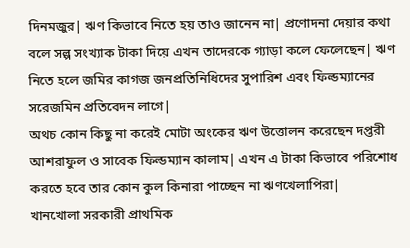দিনমজুর| ঋণ কিভাবে নিতে হয় তাও জানেন না| প্রণোদনা দেয়ার কথা বলে সল্প সংখ্যাক টাকা দিয়ে এখন তাদেরকে গ্যাড়া কলে ফেলেছেন| ঋণ নিতে হলে জমির কাগজ জনপ্রতিনিধিদের সুপারিশ এবং ফিল্ডম্যানের সরেজমিন প্রতিবেদন লাগে|
অথচ কোন কিছু না করেই মোটা অংকের ঋণ উত্তোলন করেছেন দপ্তরী আশরাফুল ও সাবেক ফিল্ডম্যান কালাম| এখন এ টাকা কিভাবে পরিশোধ করতে হবে তার কোন কুল কিনারা পাচ্ছেন না ঋণখেলাপিরা|
খানখোলা সরকারী প্রাথমিক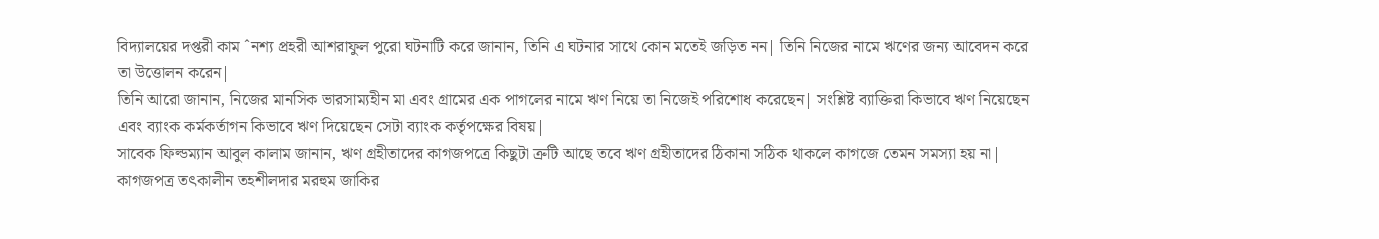বিদ্যালয়ের দপ্তরী কাম ˆনশ্য প্রহরী আশরাফুল পুরো ঘটনাটি করে জানান, তিনি এ ঘটনার সাথে কোন মতেই জড়িত নন| তিনি নিজের নামে ঋণের জন্য আবেদন করে তা উত্তোলন করেন|
তিনি আরো জানান, নিজের মানসিক ভারসাম্যহীন মা এবং গ্রামের এক পাগলের নামে ঋণ নিয়ে তা নিজেই পরিশোধ করেছেন| সংশ্লিষ্ট ব্যাক্তিরা কিভাবে ঋণ নিয়েছেন এবং ব্যাংক কর্মকর্তাগন কিভাবে ঋণ দিয়েছেন সেটা ব্যাংক কর্তৃপক্ষের বিষয়|
সাবেক ফিল্ডম্যান আবুল কালাম জানান, ঋণ গ্রহীতাদের কাগজপত্রে কিছুটা ত্রুটি আছে তবে ঋণ গ্রহীতাদের ঠিকানা সঠিক থাকলে কাগজে তেমন সমস্যা হয় না| কাগজপত্র তৎকালীন তহশীলদার মরহুম জাকির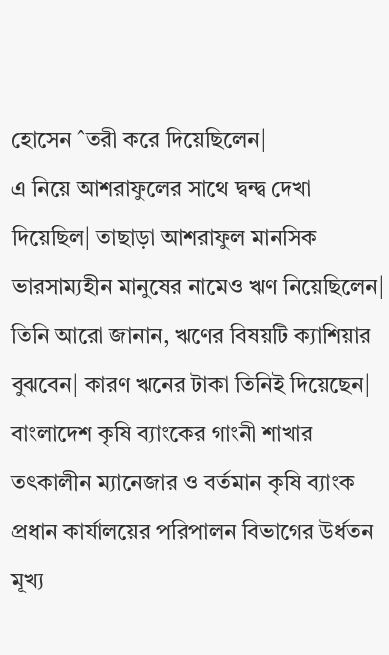হোসেন ˆতরী করে দিয়েছিলেন|
এ নিয়ে আশরাফুলের সাথে দ্বন্দ্ব দেখা দিয়েছিল| তাছাড়া আশরাফুল মানসিক ভারসাম্যহীন মানুষের নামেও ঋণ নিয়েছিলেন| তিনি আরো জানান, ঋণের বিষয়টি ক্যাশিয়ার বুঝবেন| কারণ ঋনের টাকা তিনিই দিয়েছেন|
বাংলাদেশ কৃষি ব্যাংকের গাংনী শাখার তৎকালীন ম্যানেজার ও বর্তমান কৃষি ব্যাংক প্রধান কার্যালয়ের পরিপালন বিভাগের উর্ধতন মূখ্য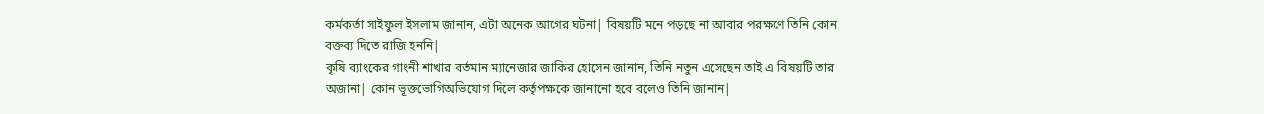কর্মকর্তা সাইফুল ইসলাম জানান, এটা অনেক আগের ঘটনা| বিষয়টি মনে পড়ছে না আবার পরক্ষণে তিনি কোন বক্তব্য দিতে রাজি হননি|
কৃষি ব্যাংকের গাংনী শাখার বর্তমান ম্যানেজার জাকির হোসেন জানান, তিনি নতুন এসেছেন তাই এ বিষয়টি তার অজানা| কোন ভূক্তভোগিঅভিযোগ দিলে কর্তৃপক্ষকে জানানো হবে বলেও তিনি জানান|